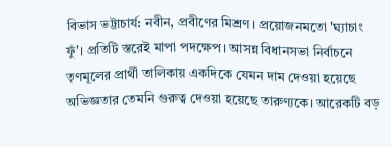বিভাস ভট্টাচার্য: নবীন, প্রবীণের মিশ্রণ। প্রয়োজনমতো 'ঘ্যাচাং ফুঁ'। প্রতিটি স্তরেই মাপা পদক্ষেপ। আসন্ন বিধানসভা নির্বাচনে তৃণমূলের প্রার্থী তালিকায় একদিকে যেমন দাম দেওয়া হয়েছে অভিজ্ঞতার তেমনি গুরুত্ব দেওয়া হয়েছে তারুণ্যকে। আরেকটি বড়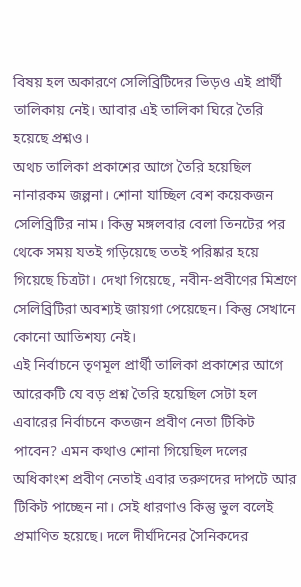বিষয় হল অকারণে সেলিব্রিটিদের ভিড়ও এই প্রার্থী তালিকায় নেই। আবার এই তালিকা ঘিরে তৈরি হয়েছে প্রশ্নও।
অথচ তালিকা প্রকাশের আগে তৈরি হয়েছিল নানারকম জল্পনা। শোনা যাচ্ছিল বেশ কয়েকজন সেলিব্রিটির নাম। কিন্তু মঙ্গলবার বেলা তিনটের পর থেকে সময় যতই গড়িয়েছে ততই পরিষ্কার হয়ে গিয়েছে চিত্রটা। দেখা গিয়েছে, নবীন-প্রবীণের মিশ্রণে সেলিব্রিটিরা অবশ্যই জায়গা পেয়েছেন। কিন্তু সেখানে কোনো আতিশয্য নেই।
এই নির্বাচনে তৃণমূল প্রার্থী তালিকা প্রকাশের আগে আরেকটি যে বড় প্রশ্ন তৈরি হয়েছিল সেটা হল এবারের নির্বাচনে কতজন প্রবীণ নেতা টিকিট পাবেন? এমন কথাও শোনা গিয়েছিল দলের অধিকাংশ প্রবীণ নেতাই এবার তরুণদের দাপটে আর টিকিট পাচ্ছেন না। সেই ধারণাও কিন্তু ভুল বলেই প্রমাণিত হয়েছে। দলে দীর্ঘদিনের সৈনিকদের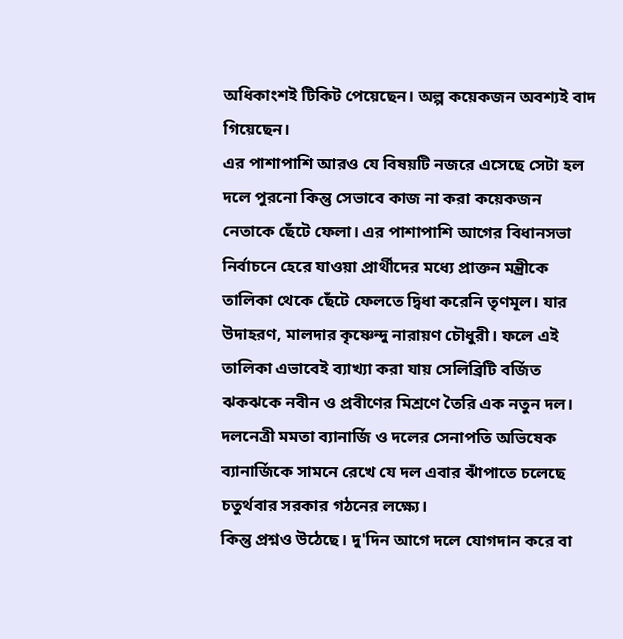অধিকাংশই টিকিট পেয়েছেন। অল্প কয়েকজন অবশ্যই বাদ গিয়েছেন।
এর পাশাপাশি আরও যে বিষয়টি নজরে এসেছে সেটা হল দলে পুরনো কিন্তু সেভাবে কাজ না করা কয়েকজন নেতাকে ছেঁটে ফেলা। এর পাশাপাশি আগের বিধানসভা নির্বাচনে হেরে যাওয়া প্রার্থীদের মধ্যে প্রাক্তন মন্ত্রীকে তালিকা থেকে ছেঁটে ফেলতে দ্বিধা করেনি তৃণমূল। যার উদাহরণ, মালদার কৃষ্ণেন্দু নারায়ণ চৌধুরী। ফলে এই তালিকা এভাবেই ব্যাখ্যা করা যায় সেলিব্রিটি বর্জিত ঝকঝকে নবীন ও প্রবীণের মিশ্রণে তৈরি এক নতুন দল। দলনেত্রী মমতা ব্যানার্জি ও দলের সেনাপতি অভিষেক ব্যানার্জিকে সামনে রেখে যে দল এবার ঝাঁপাতে চলেছে চতুর্থবার সরকার গঠনের লক্ষ্যে।
কিন্তু প্রশ্নও উঠেছে। দু'দিন আগে দলে যোগদান করে বা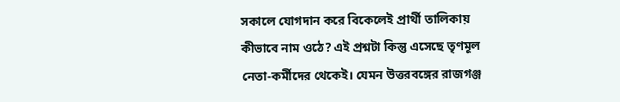সকালে যোগদান করে বিকেলেই প্রার্থী তালিকায় কীভাবে নাম ওঠে? এই প্রশ্নটা কিন্তু এসেছে তৃণমূল নেতা-কর্মীদের থেকেই। যেমন উত্তরবঙ্গের রাজগঞ্জ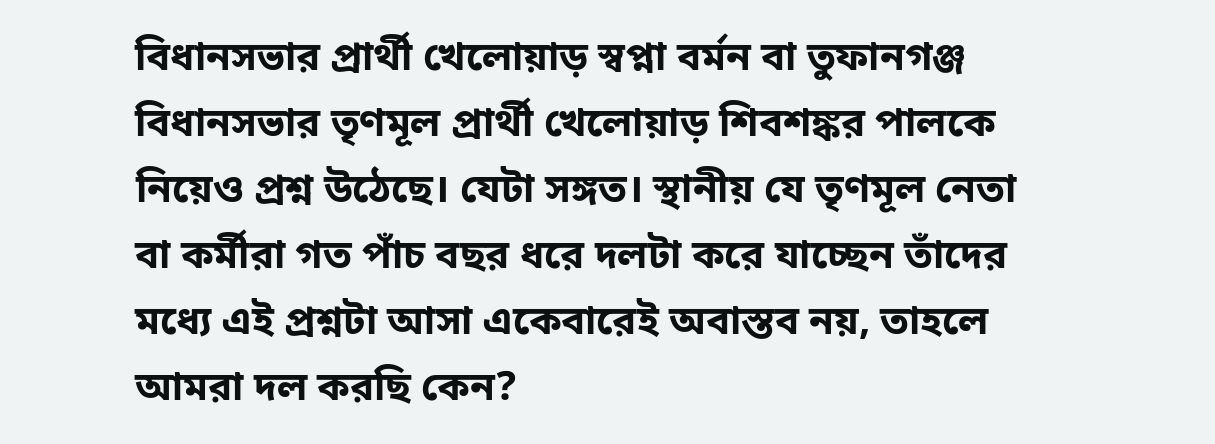বিধানসভার প্রার্থী খেলোয়াড় স্বপ্না বর্মন বা তুফানগঞ্জ বিধানসভার তৃণমূল প্রার্থী খেলোয়াড় শিবশঙ্কর পালকে নিয়েও প্রশ্ন উঠেছে। যেটা সঙ্গত। স্থানীয় যে তৃণমূল নেতা বা কর্মীরা গত পাঁচ বছর ধরে দলটা করে যাচ্ছেন তাঁদের মধ্যে এই প্রশ্নটা আসা একেবারেই অবাস্তব নয়, তাহলে আমরা দল করছি কেন?